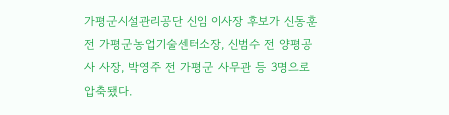가평군시설관리공단 신임 이사장 후보가 신동훈 전 가평군농업기술센터소장, 신범수 전 양평공사 사장, 박영주 전 가평군 사무관 등 3명으로 압축됐다.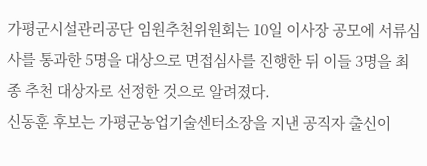가평군시설관리공단 임원추천위원회는 10일 이사장 공모에 서류심사를 통과한 5명을 대상으로 면접심사를 진행한 뒤 이들 3명을 최종 추천 대상자로 선정한 것으로 알려졌다.
신동훈 후보는 가평군농업기술센터소장을 지낸 공직자 출신이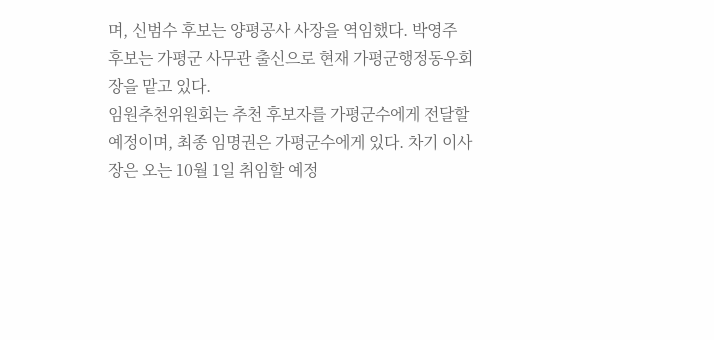며, 신범수 후보는 양평공사 사장을 역임했다. 박영주 후보는 가평군 사무관 출신으로 현재 가평군행정동우회장을 맡고 있다.
임원추천위원회는 추천 후보자를 가평군수에게 전달할 예정이며, 최종 임명권은 가평군수에게 있다. 차기 이사장은 오는 10월 1일 취임할 예정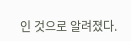인 것으로 알려졌다.